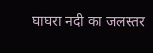घाघरा नदी का जलस्तर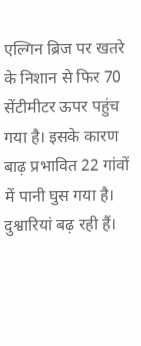एल्गिन ब्रिज पर खतरे के निशान से फिर 70 सेंटीमीटर ऊपर पहुंच गया है। इसके कारण बाढ़ प्रभावित 22 गांवों में पानी घुस गया है। दुश्वारियां बढ़ रही हैं।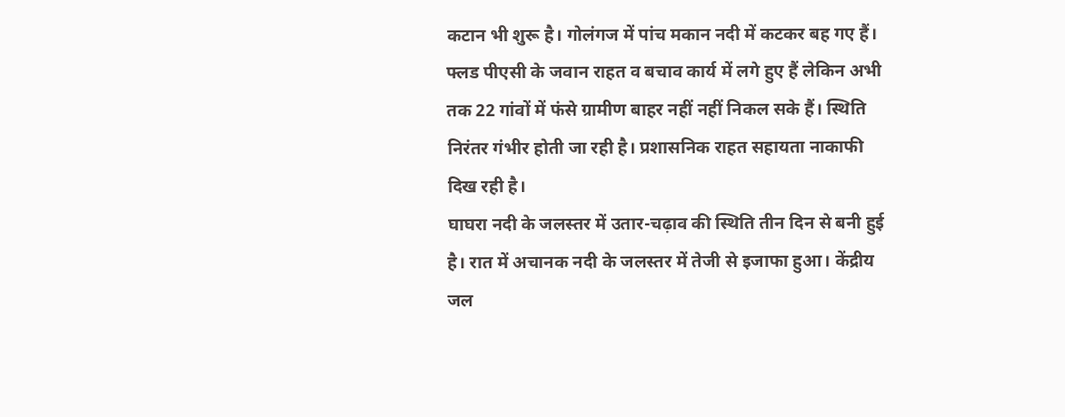कटान भी शुरू है। गोलंगज में पांच मकान नदी में कटकर बह गए हैं।
फ्लड पीएसी के जवान राहत व बचाव कार्य में लगे हुए हैं लेकिन अभी तक 22 गांवों में फंसे ग्रामीण बाहर नहीं नहीं निकल सके हैं। स्थिति निरंतर गंभीर होती जा रही है। प्रशासनिक राहत सहायता नाकाफी दिख रही है।
घाघरा नदी के जलस्तर में उतार-चढ़ाव की स्थिति तीन दिन से बनी हुई है। रात में अचानक नदी के जलस्तर में तेजी से इजाफा हुआ। केंद्रीय जल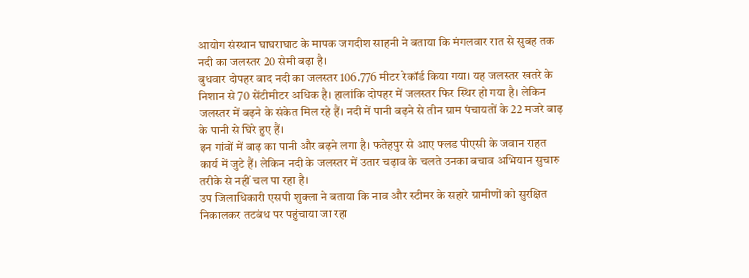आयोग संस्थान घाघराघाट के मापक जगदीश साहनी ने बताया कि मंगलवार रात से सुबह तक नदी का जलस्तर 20 सेमी बढ़ा है।
बुधवार दोपहर बाद नदी का जलस्तर 106.776 मीटर रेकॉर्ड किया गया। यह जलस्तर खतरे के निशान से 70 सेंटीमीटर अधिक है। हालांकि दोपहर में जलस्तर फिर स्थिर हो गया है। लेकिन जलस्तर में बढ़ने के संकेत मिल रहे हैं। नदी में पानी बढ़ने से तीन ग्राम पंचायतों के 22 मजरे बाढ़ के पानी से घिरे हुए हैं।
इन गांवों में बाढ़ का पानी और बढ़ने लगा है। फतेहपुर से आए फ्लड पीएसी के जवान राहत कार्य में जुटे हैं। लेकिन नदी के जलस्तर में उतार चढ़ाव के चलते उनका बचाव अभियान सुचारु तरीके से नहीं चल पा रहा है।
उप जिलाधिकारी एसपी शुक्ला ने बताया कि नाव और स्टीमर के सहारे ग्रामीणों को सुरक्षित निकालकर तटबंध पर पहुंचाया जा रहा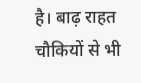है। बाढ़ राहत चौकियों से भी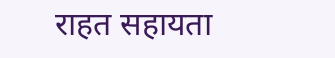राहत सहायता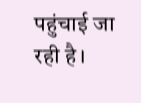पहुंचाई जा रही है।